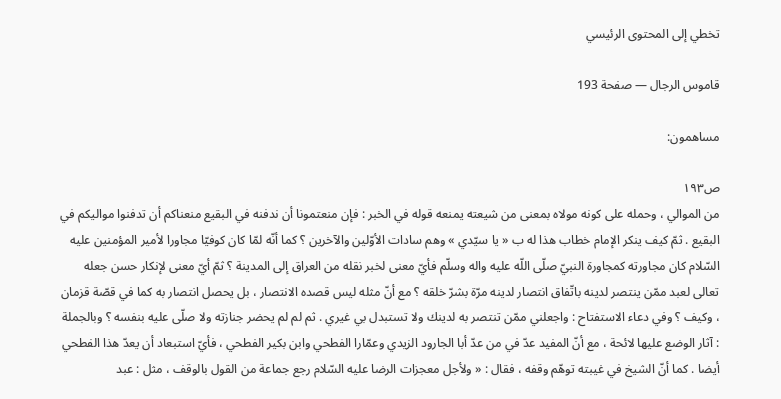تخطي إلى المحتوى الرئيسي

قاموس الرجال — صفحة 193

مساهمون:

ص١٩٣
من الموالي ، وحمله على كونه مولاه بمعنى من شيعته يمنعه قوله في الخبر : فإن منعتمونا أن ندفنه في البقيع منعناكم أن تدفنوا مواليكم في البقيع . ثمّ كيف ينكر الإمام خطاب هذا له ب « يا سيّدي » وهم سادات الأوّلين والآخرين ؟ كما أنّه لمّا كان كوفيّا مجاورا لأمير المؤمنين عليه السّلام كان مجاورته كمجاورة النبيّ صلّى اللّه عليه واله وسلّم فأيّ معنى لخبر نقله من العراق إلى المدينة ؟ ثمّ أيّ معنى لإنكار حسن جعله تعالى لعبد ممّن ينتصر لدينه باتّفاق انتصار لدينه مرّة بشرّ خلقه ؟ مع أنّ مثله ليس قصده الانتصار ، بل يحصل انتصار به كما في قصّة قزمان ، وكيف ؟ وفي دعاء الاستفتاح : واجعلني ممّن تنتصر به لدينك ولا تستبدل بي غيري . ثم لم لم يحضر جنازته ولا صلّى عليه بنفسه ؟ وبالجملة : آثار الوضع عليها لائحة ، مع أنّ المفيد عدّ في من عدّ أبا الجارود الزيدي وعمّارا الفطحي وابن بكير الفطحي ، فأيّ استبعاد أن يعدّ هذا الفطحي أيضا . كما أنّ الشيخ في غيبته توهّم وقفه ، فقال : « ولأجل معجزات الرضا عليه السّلام رجع جماعة من القول بالوقف ، مثل : عبد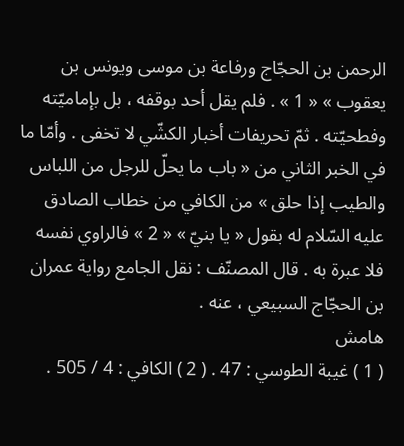الرحمن بن الحجّاج ورفاعة بن موسى ويونس بن يعقوب » « 1 » . فلم يقل أحد بوقفه ، بل بإماميّته وفطحيّته . ثمّ تحريفات أخبار الكشّي لا تخفى . وأمّا ما في الخبر الثاني من « باب ما يحلّ للرجل من اللباس والطيب إذا حلق » من الكافي من خطاب الصادق عليه السّلام له بقول « يا بنيّ » « 2 » فالراوي نفسه فلا عبرة به . قال المصنّف : نقل الجامع رواية عمران بن الحجّاج السبيعي ، عنه .
هامش
( 1 ) غيبة الطوسي : 47 . ( 2 ) الكافي : 4 / 505 .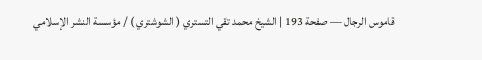قاموس الرجال — صفحة 193 | الشيخ محمد تقي التستري ( الشوشتري ) / مؤسسة النشر الإسلامي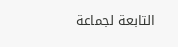التابعة لجماعة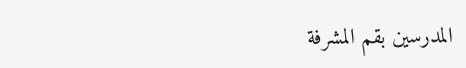المدرسين بقم المشرفة